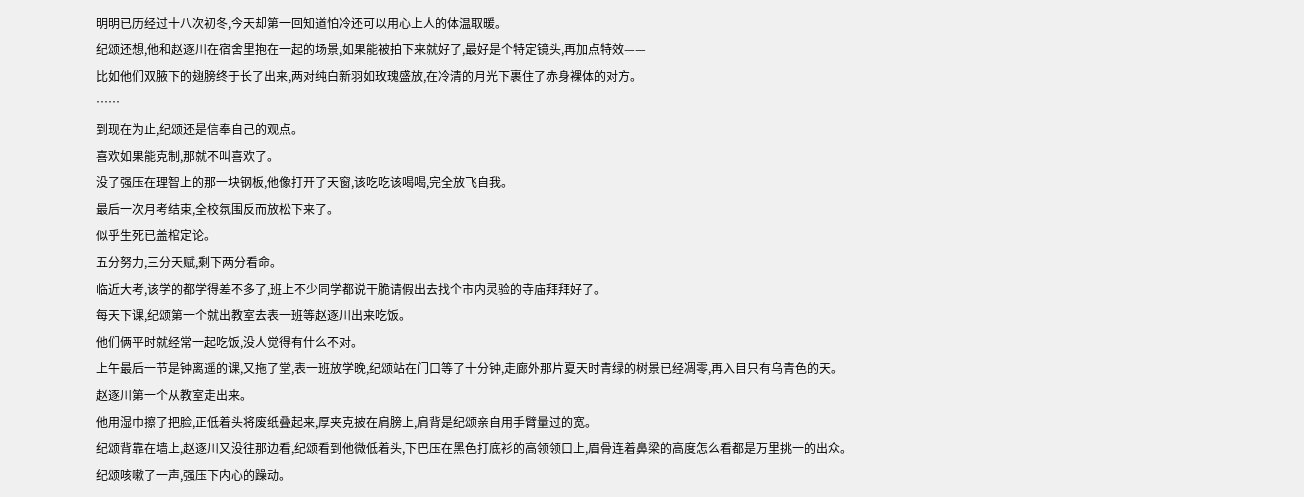明明已历经过十八次初冬,今天却第一回知道怕冷还可以用心上人的体温取暖。
纪颂还想,他和赵逐川在宿舍里抱在一起的场景,如果能被拍下来就好了,最好是个特定镜头,再加点特效——
比如他们双腋下的翅膀终于长了出来,两对纯白新羽如玫瑰盛放,在冷清的月光下裹住了赤身裸体的对方。
……
到现在为止,纪颂还是信奉自己的观点。
喜欢如果能克制,那就不叫喜欢了。
没了强压在理智上的那一块钢板,他像打开了天窗,该吃吃该喝喝,完全放飞自我。
最后一次月考结束,全校氛围反而放松下来了。
似乎生死已盖棺定论。
五分努力,三分天赋,剩下两分看命。
临近大考,该学的都学得差不多了,班上不少同学都说干脆请假出去找个市内灵验的寺庙拜拜好了。
每天下课,纪颂第一个就出教室去表一班等赵逐川出来吃饭。
他们俩平时就经常一起吃饭,没人觉得有什么不对。
上午最后一节是钟离遥的课,又拖了堂,表一班放学晚,纪颂站在门口等了十分钟,走廊外那片夏天时青绿的树景已经凋零,再入目只有乌青色的天。
赵逐川第一个从教室走出来。
他用湿巾擦了把脸,正低着头将废纸叠起来,厚夹克披在肩膀上,肩背是纪颂亲自用手臂量过的宽。
纪颂背靠在墙上,赵逐川又没往那边看,纪颂看到他微低着头,下巴压在黑色打底衫的高领领口上,眉骨连着鼻梁的高度怎么看都是万里挑一的出众。
纪颂咳嗽了一声,强压下内心的躁动。